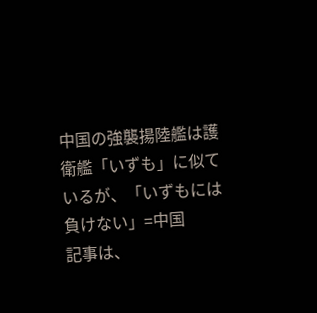中国の強襲揚陸艦は護衛艦「いずも」に似ているが、「いずもには負けない」=中国
記事は、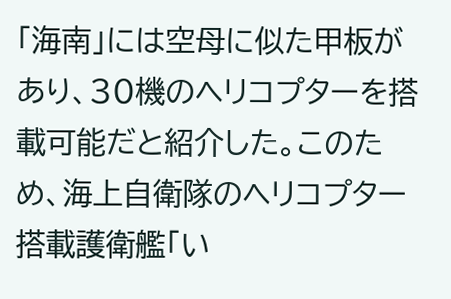「海南」には空母に似た甲板があり、30機のヘリコプターを搭載可能だと紹介した。このため、海上自衛隊のヘリコプター搭載護衛艦「い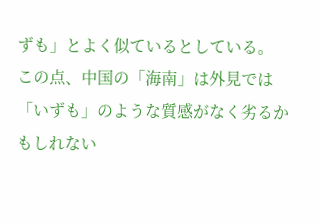ずも」とよく似ているとしている。
この点、中国の「海南」は外見では「いずも」のような質感がなく劣るかもしれない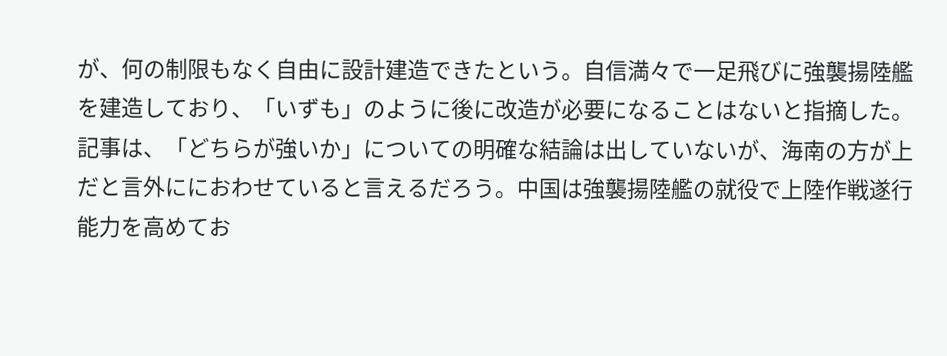が、何の制限もなく自由に設計建造できたという。自信満々で一足飛びに強襲揚陸艦を建造しており、「いずも」のように後に改造が必要になることはないと指摘した。
記事は、「どちらが強いか」についての明確な結論は出していないが、海南の方が上だと言外ににおわせていると言えるだろう。中国は強襲揚陸艦の就役で上陸作戦遂行能力を高めてお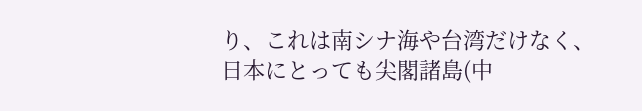り、これは南シナ海や台湾だけなく、日本にとっても尖閣諸島(中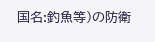国名:釣魚等)の防衛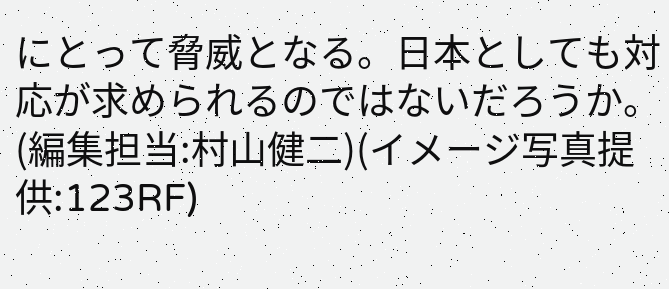にとって脅威となる。日本としても対応が求められるのではないだろうか。(編集担当:村山健二)(イメージ写真提供:123RF)